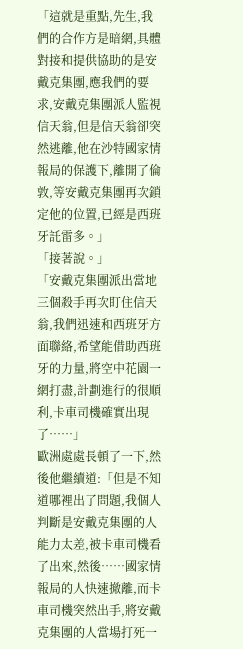「這就是重點,先生,我們的合作方是暗網,具體對接和提供協助的是安戴克集團,應我們的要求,安戴克集團派人監視信天翁,但是信天翁卻突然逃離,他在沙特國家情報局的保護下,離開了倫敦,等安戴克集團再次鎖定他的位置,已經是西班牙託雷多。」
「接著說。」
「安戴克集團派出當地三個殺手再次盯住信天翁,我們迅速和西班牙方面聯絡,希望能借助西班牙的力量,將空中花園一網打盡,計劃進行的很順利,卡車司機確實出現了……」
歐洲處處長頓了一下,然後他繼續道:「但是不知道哪裡出了問題,我個人判斷是安戴克集團的人能力太差,被卡車司機看了出來,然後……國家情報局的人快速撤離,而卡車司機突然出手,將安戴克集團的人當場打死一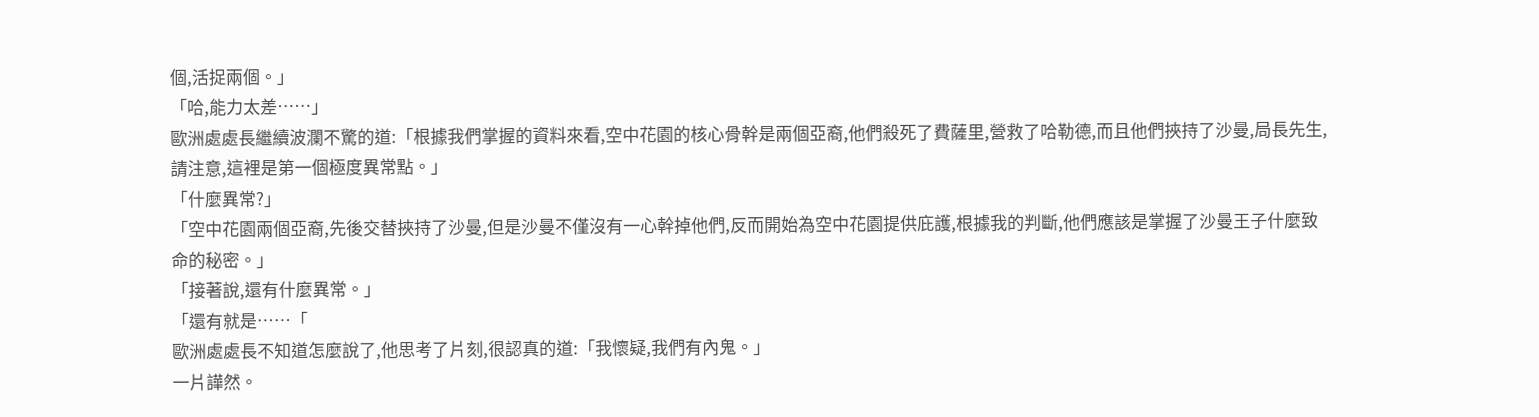個,活捉兩個。」
「哈,能力太差……」
歐洲處處長繼續波瀾不驚的道:「根據我們掌握的資料來看,空中花園的核心骨幹是兩個亞裔,他們殺死了費薩里,營救了哈勒德,而且他們挾持了沙曼,局長先生,請注意,這裡是第一個極度異常點。」
「什麼異常?」
「空中花園兩個亞裔,先後交替挾持了沙曼,但是沙曼不僅沒有一心幹掉他們,反而開始為空中花園提供庇護,根據我的判斷,他們應該是掌握了沙曼王子什麼致命的秘密。」
「接著說,還有什麼異常。」
「還有就是……「
歐洲處處長不知道怎麼說了,他思考了片刻,很認真的道:「我懷疑,我們有內鬼。」
一片譁然。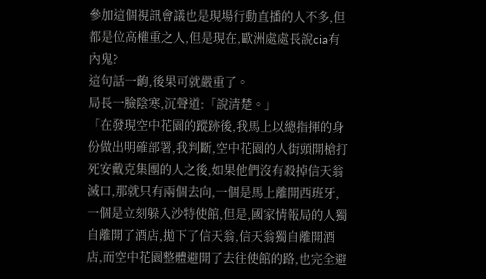參加這個視訊會議也是現場行動直播的人不多,但都是位高權重之人,但是現在,歐洲處處長說cia有內鬼?
這句話一齣,後果可就嚴重了。
局長一臉陰寒,沉聲道:「說清楚。」
「在發現空中花園的蹤跡後,我馬上以總指揮的身份做出明確部署,我判斷,空中花園的人街頭開槍打死安戴克集團的人之後,如果他們沒有殺掉信天翁滅口,那就只有兩個去向,一個是馬上離開西班牙,一個是立刻躲入沙特使館,但是,國家情報局的人獨自離開了酒店,拋下了信天翁,信天翁獨自離開酒店,而空中花園整體避開了去往使館的路,也完全避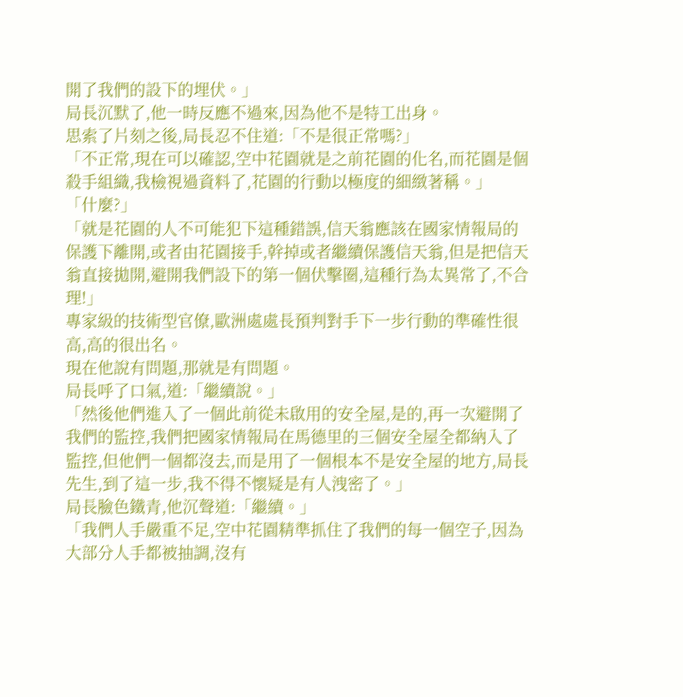開了我們的設下的埋伏。」
局長沉默了,他一時反應不過來,因為他不是特工出身。
思索了片刻之後,局長忍不住道:「不是很正常嗎?」
「不正常,現在可以確認,空中花園就是之前花園的化名,而花園是個殺手組織,我檢視過資料了,花園的行動以極度的細緻著稱。」
「什麼?」
「就是花園的人不可能犯下這種錯誤,信天翁應該在國家情報局的保護下離開,或者由花園接手,幹掉或者繼續保護信天翁,但是把信天翁直接拋開,避開我們設下的第一個伏擊圈,這種行為太異常了,不合理!」
專家級的技術型官僚,歐洲處處長預判對手下一步行動的準確性很高,高的很出名。
現在他說有問題,那就是有問題。
局長呼了口氣,道:「繼續說。」
「然後他們進入了一個此前從未啟用的安全屋,是的,再一次避開了我們的監控,我們把國家情報局在馬德里的三個安全屋全都納入了監控,但他們一個都沒去,而是用了一個根本不是安全屋的地方,局長先生,到了這一步,我不得不懷疑是有人洩密了。」
局長臉色鐵青,他沉聲道:「繼續。」
「我們人手嚴重不足,空中花園精準抓住了我們的每一個空子,因為大部分人手都被抽調,沒有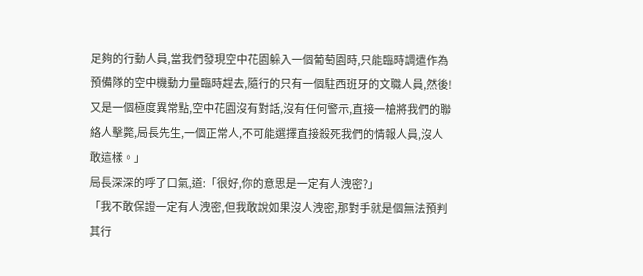足夠的行動人員,當我們發現空中花園躲入一個葡萄園時,只能臨時調遣作為預備隊的空中機動力量臨時趕去,隨行的只有一個駐西班牙的文職人員,然後!又是一個極度異常點,空中花園沒有對話,沒有任何警示,直接一槍將我們的聯絡人擊斃,局長先生,一個正常人,不可能選擇直接殺死我們的情報人員,沒人敢這樣。」
局長深深的呼了口氣,道:「很好,你的意思是一定有人洩密?」
「我不敢保證一定有人洩密,但我敢說如果沒人洩密,那對手就是個無法預判其行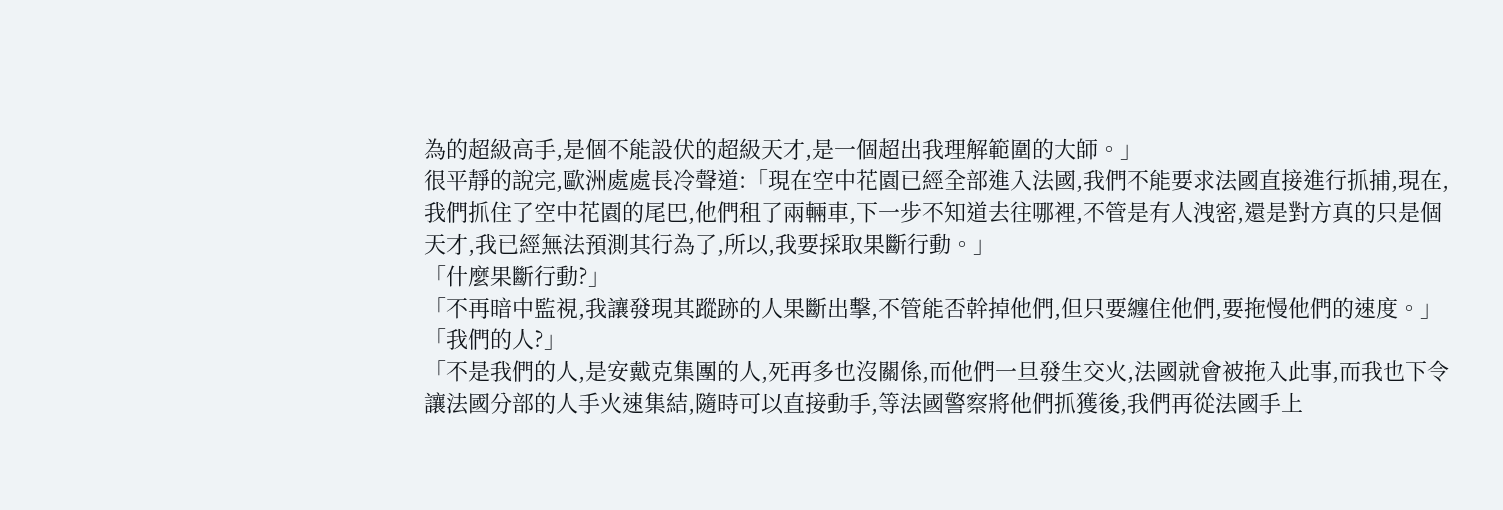為的超級高手,是個不能設伏的超級天才,是一個超出我理解範圍的大師。」
很平靜的說完,歐洲處處長冷聲道:「現在空中花園已經全部進入法國,我們不能要求法國直接進行抓捕,現在,我們抓住了空中花園的尾巴,他們租了兩輛車,下一步不知道去往哪裡,不管是有人洩密,還是對方真的只是個天才,我已經無法預測其行為了,所以,我要採取果斷行動。」
「什麼果斷行動?」
「不再暗中監視,我讓發現其蹤跡的人果斷出擊,不管能否幹掉他們,但只要纏住他們,要拖慢他們的速度。」
「我們的人?」
「不是我們的人,是安戴克集團的人,死再多也沒關係,而他們一旦發生交火,法國就會被拖入此事,而我也下令讓法國分部的人手火速集結,隨時可以直接動手,等法國警察將他們抓獲後,我們再從法國手上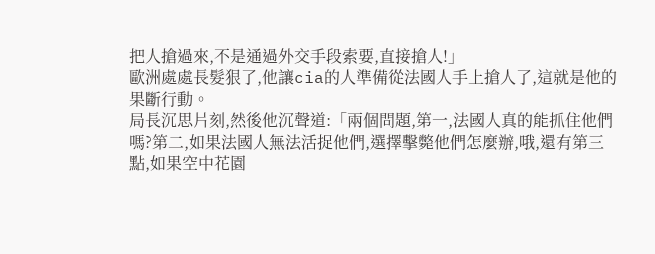把人搶過來,不是通過外交手段索要,直接搶人!」
歐洲處處長髮狠了,他讓cia的人準備從法國人手上搶人了,這就是他的果斷行動。
局長沉思片刻,然後他沉聲道:「兩個問題,第一,法國人真的能抓住他們嗎?第二,如果法國人無法活捉他們,選擇擊斃他們怎麼辦,哦,還有第三點,如果空中花園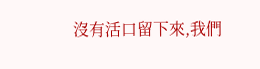沒有活口留下來,我們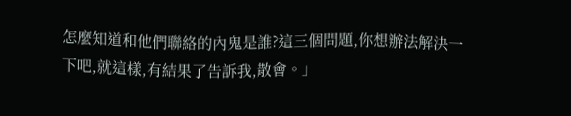怎麼知道和他們聯絡的內鬼是誰?這三個問題,你想辦法解決一下吧,就這樣,有結果了告訴我,散會。」